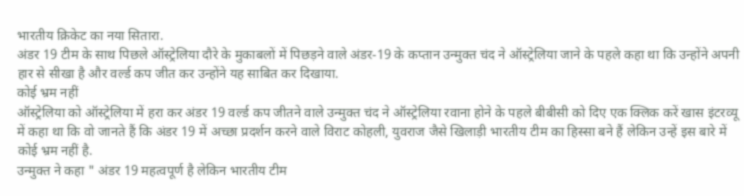भारतीय क्रिकेट का नया सितारा.
अंडर 19 टीम के साथ पिछले ऑस्ट्रेलिया दौरे के मुकाबलों में पिछड़ने वाले अंडर-19 के कप्तान उन्मुक्त चंद ने ऑस्ट्रेलिया जाने के पहले कहा था कि उन्होंने अपनी हार से सीखा है और वर्ल्ड कप जीत कर उन्होंने यह साबित कर दिखाया.
कोई भ्रम नहीं
ऑस्ट्रेलिया को ऑस्ट्रेलिया में हरा कर अंडर 19 वर्ल्ड कप जीतने वाले उन्मुक्त चंद ने ऑस्ट्रेलिया रवाना होने के पहले बीबीसी को दिए एक क्लिक करें खास इंटरव्यू में कहा था कि वो जानते हैं कि अंडर 19 में अच्छा प्रदर्शन करने वाले विराट कोहली, युवराज जैसे खिलाड़ी भारतीय टीम का हिस्सा बने हैं लेकिन उन्हें इस बारे में कोई भ्रम नहीं है.
उन्मुक्त ने कहा " अंडर 19 महत्वपूर्ण है लेकिन भारतीय टीम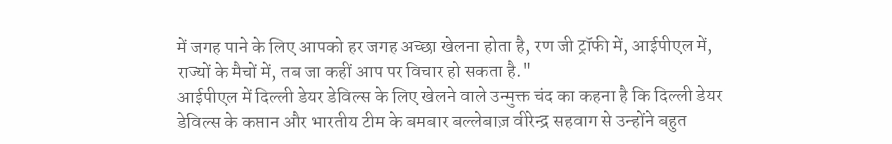में जगह पाने के लिए आपको हर जगह अच्छा खेलना होता है, रण जी ट्रॉफी में, आईपीएल में, राज्यों के मैचों में, तब जा कहीं आप पर विचार हो सकता है."
आईपीएल में दिल्ली डेयर डेविल्स के लिए खेलने वाले उन्मुक्त चंद का कहना है कि दिल्ली डेयर डेविल्स के कप्तान और भारतीय टीम के बमबार बल्लेबाज़ वीरेन्द्र सहवाग से उन्होंने बहुत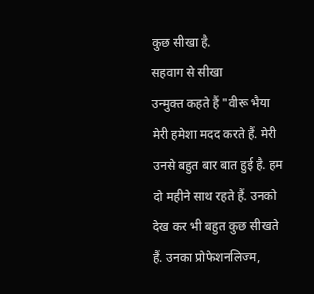कुछ सीखा है.
सहवाग से सीखा
उन्मुक्त कहते हैं "वीरू भैया मेरी हमेशा मदद करते हैं. मेरी उनसे बहुत बार बात हुई है. हम दो महीने साथ रहते हैं. उनको देख कर भी बहुत कुछ सीखते हैं. उनका प्रोफेशनलिज्म,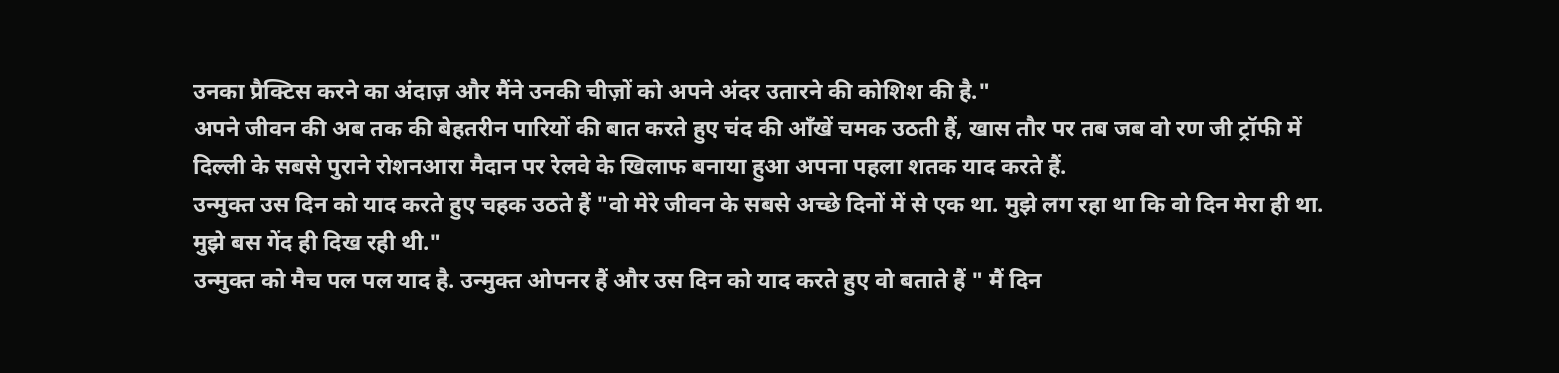उनका प्रैक्टिस करने का अंदाज़ और मैंने उनकी चीज़ों को अपने अंदर उतारने की कोशिश की है."
अपने जीवन की अब तक की बेहतरीन पारियों की बात करते हुए चंद की आँखें चमक उठती हैं, खास तौर पर तब जब वो रण जी ट्रॉफी में दिल्ली के सबसे पुराने रोशनआरा मैदान पर रेलवे के खिलाफ बनाया हुआ अपना पहला शतक याद करते हैं.
उन्मुक्त उस दिन को याद करते हुए चहक उठते हैं "वो मेरे जीवन के सबसे अच्छे दिनों में से एक था. मुझे लग रहा था कि वो दिन मेरा ही था. मुझे बस गेंद ही दिख रही थी."
उन्मुक्त को मैच पल पल याद है. उन्मुक्त ओपनर हैं और उस दिन को याद करते हुए वो बताते हैं " मैं दिन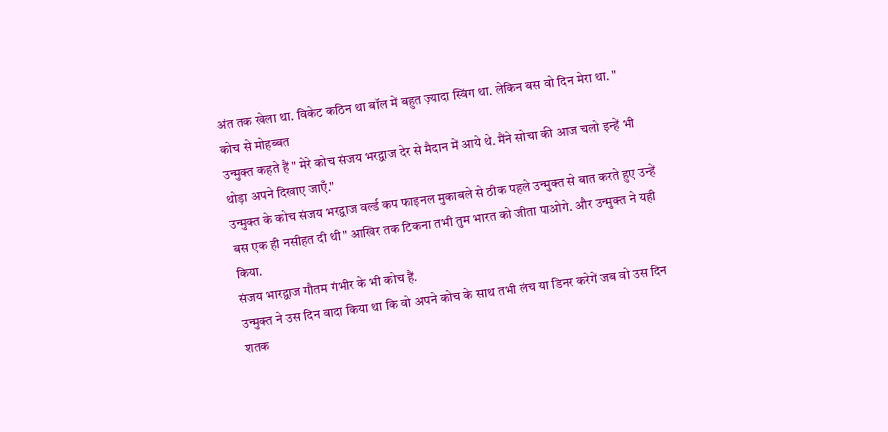अंत तक खेला था. विकेट कठिन था बॉल में बहुत ज़्यादा स्विंग था. लेकिन बस वो दिन मेरा था. "
कोच से मोहब्बत
उन्मुक्त कहते हैं " मेरे कोच संजय भरद्वाज देर से मैदान में आये थे. मैंने सोचा की आज चलो इन्हें भी थोड़ा अपने दिखाए जाएँ."
उन्मुक्त के कोच संजय भरद्वाज वर्ल्ड कप फाइनल मुकाबले से ठीक पहले उन्मुक्त से बात करते हुए उन्हें बस एक ही नसीहत दी थी" आखिर तक टिकना तभी तुम भारत को जीता पाओगे. और उन्मुक्त ने यही किया.
संजय भारद्वाज गौतम गंभीर के भी कोच हैं.
उन्मुक्त ने उस दिन वादा किया था कि वो अपने कोच के साथ तभी लंच या डिनर करेगें जब वो उस दिन शतक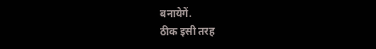बनायेगें.
ठीक इसी तरह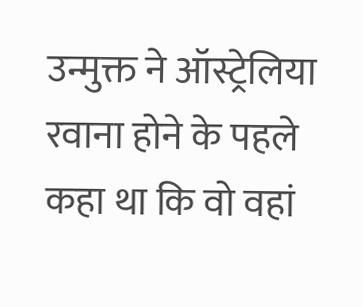उन्मुक्त ने ऑस्ट्रेलिया रवाना होने के पहले कहा था कि वो वहां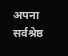अपना सर्वश्रेष्ठ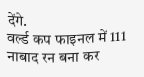देंगे.
वर्ल्ड कप फाइनल में 111 नाबाद रन बना कर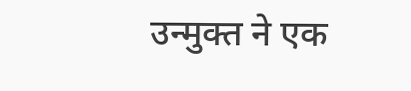उन्मुक्त ने एक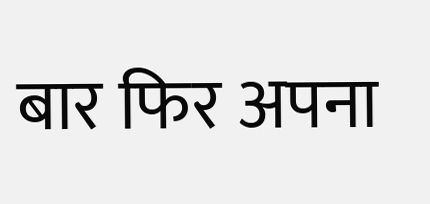बार फिर अपना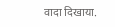वादा दिखाया.